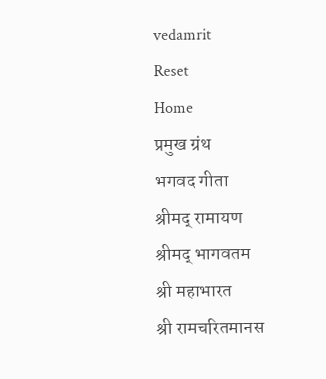vedamrit
Reset
Home
प्रमुख ग्रंथ
भगवद गीता
श्रीमद् रामायण
श्रीमद् भागवतम
श्री महाभारत
श्री रामचरितमानस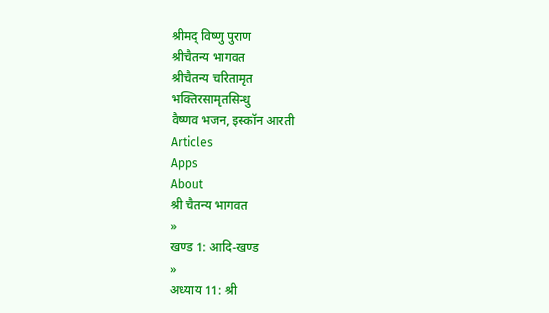श्रीमद् विष्णु पुराण
श्रीचैतन्य भागवत
श्रीचैतन्य चरितामृत
भक्तिरसामृतसिन्धु
वैष्णव भजन, इस्कॉन आरती
Articles
Apps
About
श्री चैतन्य भागवत
»
खण्ड 1: आदि-खण्ड
»
अध्याय 11: श्री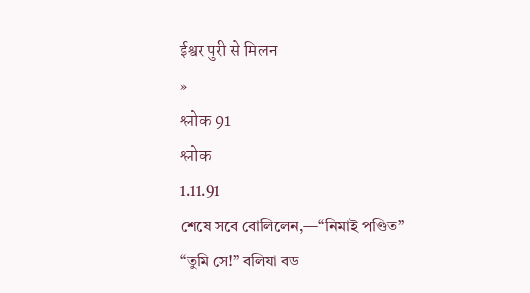ईश्वर पुरी से मिलन
»
श्लोक 91
श्लोक
1.11.91
শেষে সবে বোলিলেন,—“নিমাই পণ্ডিত”
“তুমি সে!” বলিযা বড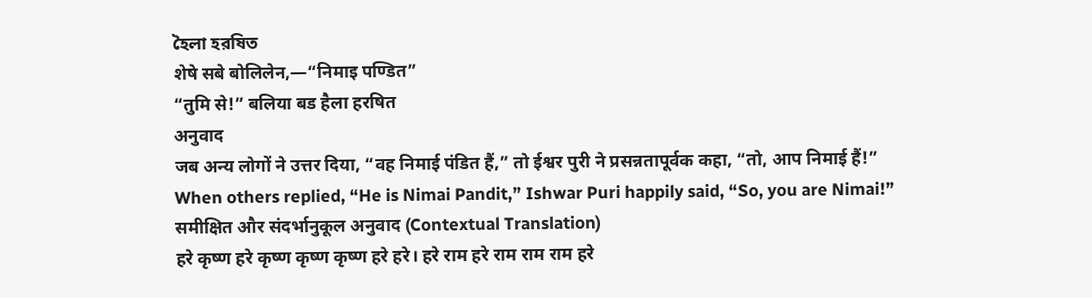হৈলা হরষিত
शेषे सबे बोलिलेन,—“निमाइ पण्डित”
“तुमि से!” बलिया बड हैला हरषित
अनुवाद
जब अन्य लोगों ने उत्तर दिया, “वह निमाई पंडित हैं,” तो ईश्वर पुरी ने प्रसन्नतापूर्वक कहा, “तो, आप निमाई हैं!”
When others replied, “He is Nimai Pandit,” Ishwar Puri happily said, “So, you are Nimai!”
समीक्षित और संदर्भानुकूल अनुवाद (Contextual Translation)
हरे कृष्ण हरे कृष्ण कृष्ण कृष्ण हरे हरे। हरे राम हरे राम राम राम हरे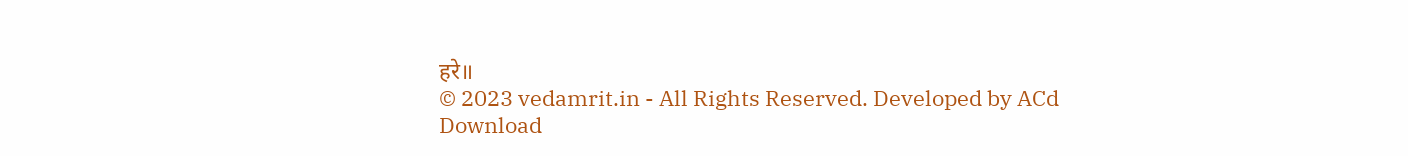हरे॥
© 2023 vedamrit.in - All Rights Reserved. Developed by ACd
Download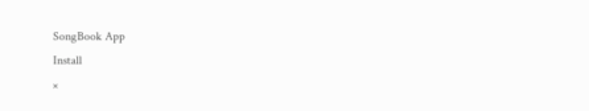SongBook App
Install
×